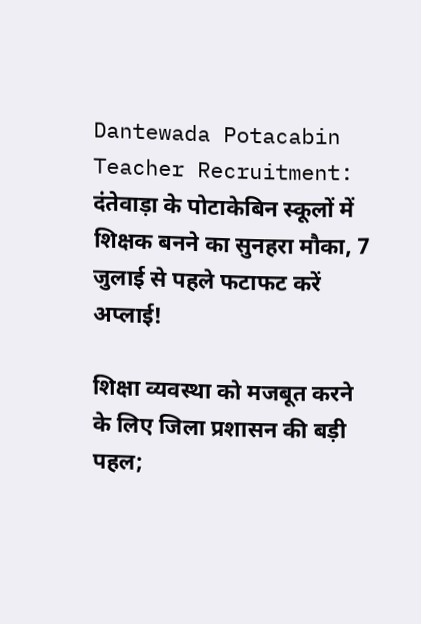Dantewada Potacabin Teacher Recruitment: दंतेवाड़ा के पोटाकेबिन स्कूलों में शिक्षक बनने का सुनहरा मौका, 7 जुलाई से पहले फटाफट करें अप्लाई!

शिक्षा व्यवस्था को मजबूत करने के लिए जिला प्रशासन की बड़ी पहल;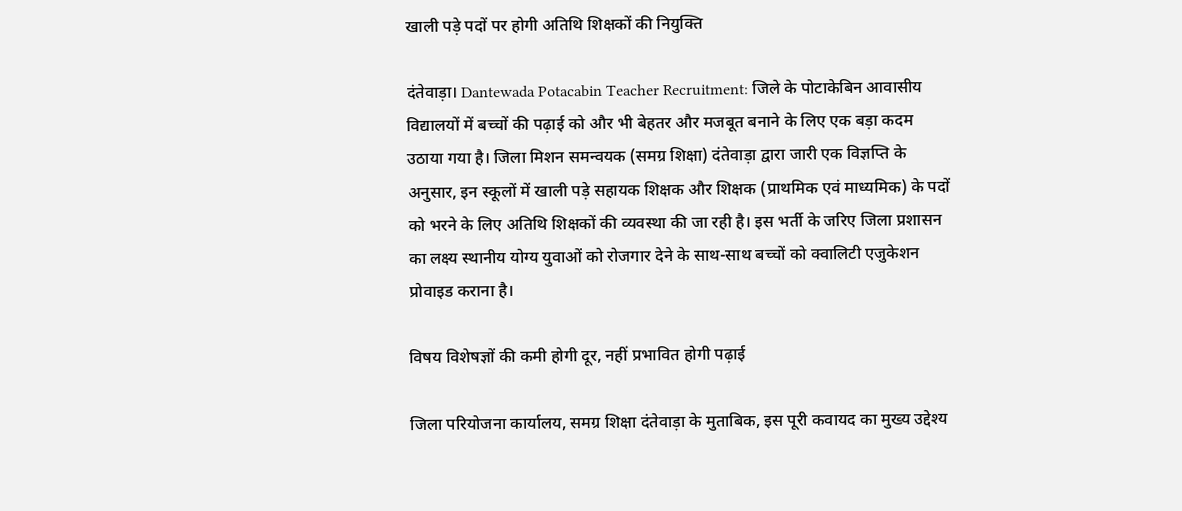खाली पड़े पदों पर होगी अतिथि शिक्षकों की नियुक्ति

दंतेवाड़ा। Dantewada Potacabin Teacher Recruitment: जिले के पोटाकेबिन आवासीय विद्यालयों में बच्चों की पढ़ाई को और भी बेहतर और मजबूत बनाने के लिए एक बड़ा कदम उठाया गया है। जिला मिशन समन्वयक (समग्र शिक्षा) दंतेवाड़ा द्वारा जारी एक विज्ञप्ति के अनुसार, इन स्कूलों में खाली पड़े सहायक शिक्षक और शिक्षक (प्राथमिक एवं माध्यमिक) के पदों को भरने के लिए अतिथि शिक्षकों की व्यवस्था की जा रही है। इस भर्ती के जरिए जिला प्रशासन का लक्ष्य स्थानीय योग्य युवाओं को रोजगार देने के साथ-साथ बच्चों को क्वालिटी एजुकेशन प्रोवाइड कराना है।

विषय विशेषज्ञों की कमी होगी दूर, नहीं प्रभावित होगी पढ़ाई

जिला परियोजना कार्यालय, समग्र शिक्षा दंतेवाड़ा के मुताबिक, इस पूरी कवायद का मुख्य उद्देश्य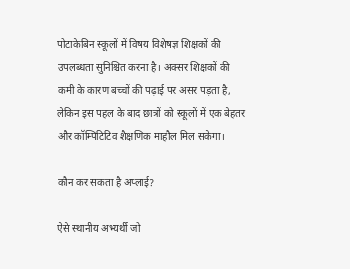पोटाकेबिन स्कूलों में विषय विशेषज्ञ शिक्षकों की उपलब्धता सुनिश्चित करना है। अक्सर शिक्षकों की कमी के कारण बच्चों की पढ़ाई पर असर पड़ता है, लेकिन इस पहल के बाद छात्रों को स्कूलों में एक बेहतर और कॉम्पिटिटिव शैक्षणिक माहौल मिल सकेगा।

कौन कर सकता है अप्लाई?

ऐसे स्थानीय अभ्यर्थी जो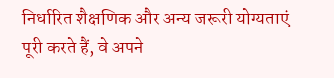निर्धारित शैक्षणिक और अन्य जरूरी योग्यताएं पूरी करते हैं, वे अपने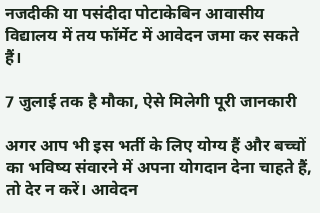नजदीकी या पसंदीदा पोटाकेबिन आवासीय विद्यालय में तय फॉर्मेट में आवेदन जमा कर सकते हैं।

7 जुलाई तक है मौका, ऐसे मिलेगी पूरी जानकारी

अगर आप भी इस भर्ती के लिए योग्य हैं और बच्चों का भविष्य संवारने में अपना योगदान देना चाहते हैं, तो देर न करें। आवेदन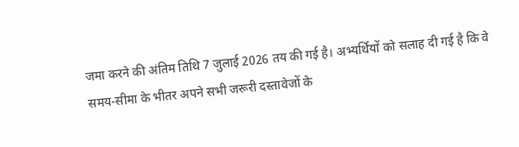जमा करने की अंतिम तिथि 7 जुलाई 2026 तय की गई है। अभ्यर्थियों को सलाह दी गई है कि वे समय-सीमा के भीतर अपने सभी जरूरी दस्तावेजों के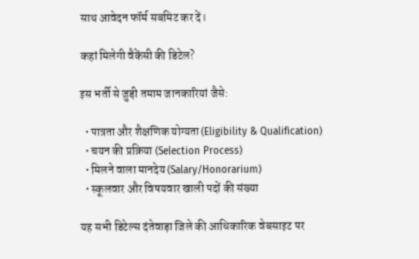साथ आवेदन फॉर्म सबमिट कर दें।

कहां मिलेगी वैकेंसी की डिटेल?

इस भर्ती से जुड़ी तमाम जानकारियां जैसे:

  • पात्रता और शैक्षणिक योग्यता (Eligibility & Qualification)
  • चयन की प्रक्रिया (Selection Process)
  • मिलने वाला मानदेय (Salary/Honorarium)
  • स्कूलवार और विषयवार खाली पदों की संख्या

यह सभी डिटेल्स दंतेवाड़ा जिले की आधिकारिक वेबसाइट पर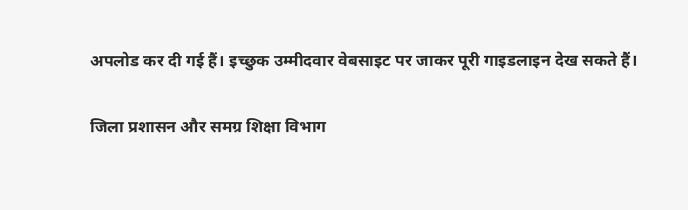अपलोड कर दी गई हैं। इच्छुक उम्मीदवार वेबसाइट पर जाकर पूरी गाइडलाइन देख सकते हैं।

जिला प्रशासन और समग्र शिक्षा विभाग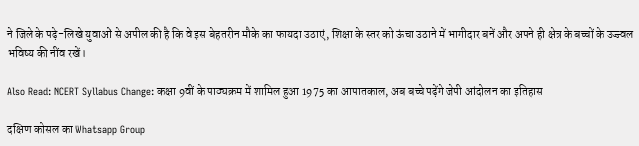ने जिले के पढ़े-लिखे युवाओं से अपील की है कि वे इस बेहतरीन मौके का फायदा उठाएं, शिक्षा के स्तर को ऊंचा उठाने में भागीदार बनें और अपने ही क्षेत्र के बच्चों के उज्ज्वल भविष्य की नींव रखें।

Also Read: NCERT Syllabus Change: कक्षा 9वीं के पाठ्यक्रम में शामिल हुआ 1975 का आपातकाल, अब बच्चे पढ़ेंगे जेपी आंदोलन का इतिहास

दक्षिण कोसल का Whatsapp Group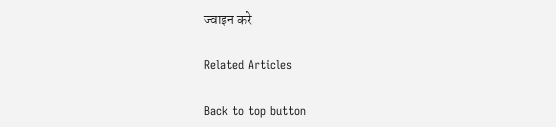ज्वाइन करे

Related Articles

Back to top button